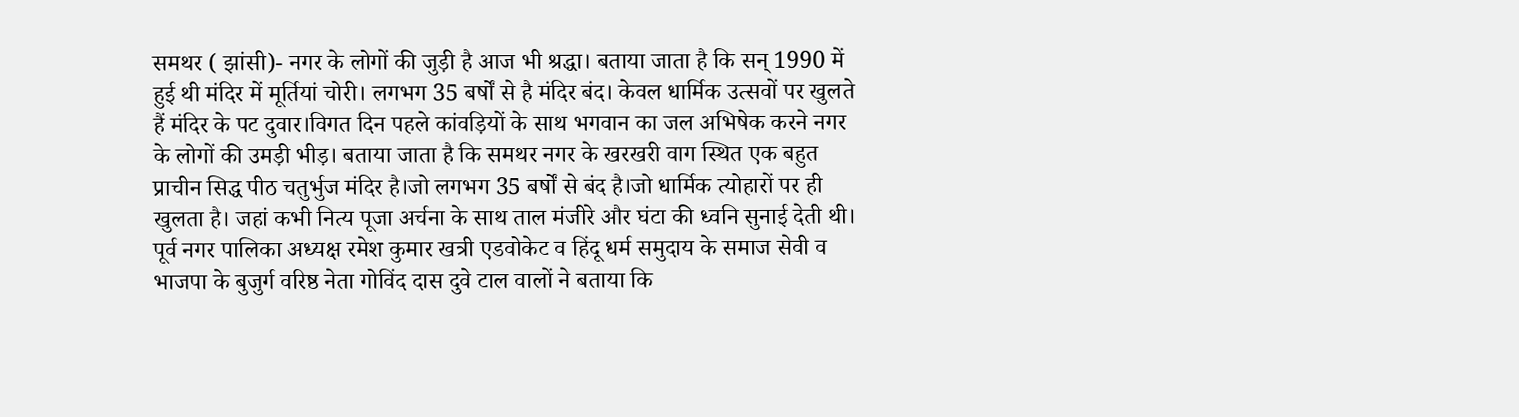समथर ( झांसी)- नगर के लोगों की जुड़ी है आज भी श्रद्धा। बताया जाता है कि सन् 1990 में हुई थी मंदिर में मूर्तियां चोरी। लगभग 35 बर्षों से है मंदिर बंद। केवल धार्मिक उत्सवों पर खुलते हैं मंदिर के पट दुवार।विगत दिन पहले कांवड़ियों के साथ भगवान का जल अभिषेक करने नगर के लोगों की उमड़ी भीड़। बताया जाता है कि समथर नगर के खरखरी वाग स्थित एक बहुत प्राचीन सिद्ध पीठ चतुर्भुज मंदिर है।जो लगभग 35 बर्षों से बंद है।जो धार्मिक त्योहारों पर ही खुलता है। जहां कभी नित्य पूजा अर्चना के साथ ताल मंजीरे और घंटा की ध्वनि सुनाई देती थी। पूर्व नगर पालिका अध्यक्ष रमेश कुमार खत्री एडवोकेट व हिंदू धर्म समुदाय के समाज सेवी व भाजपा के बुजुर्ग वरिष्ठ नेता गोविंद दास दुवे टाल वालों ने बताया कि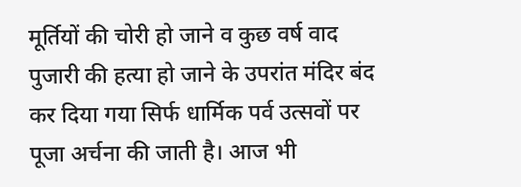मूर्तियों की चोरी हो जाने व कुछ वर्ष वाद पुजारी की हत्या हो जाने के उपरांत मंदिर बंद कर दिया गया सिर्फ धार्मिक पर्व उत्सवों पर पूजा अर्चना की जाती है। आज भी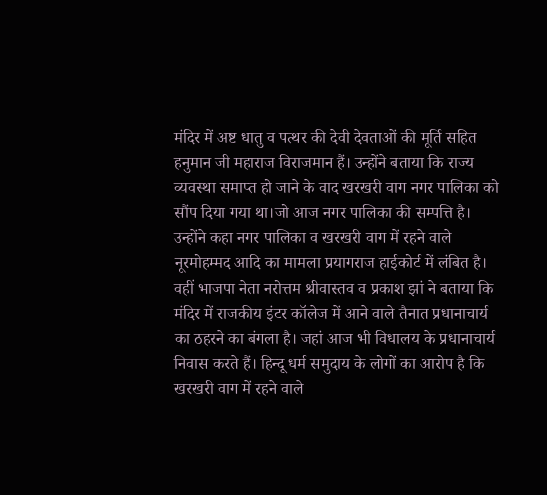मंदिर में अष्ट धातु व पत्थर की देवी देवताओं की मूर्ति सहित हनुमान जी महाराज विराजमान हैं। उन्होंने बताया कि राज्य व्यवस्था समाप्त हो जाने के वाद खरखरी वाग नगर पालिका को सौंप दिया गया था।जो आज नगर पालिका की सम्पत्ति है। उन्होंने कहा नगर पालिका व खरखरी वाग में रहने वाले नूरमोहम्मद आदि का मामला प्रयागराज हाईकोर्ट में लंबित है। वहीं भाजपा नेता नरोत्तम श्रीवास्तव व प्रकाश झां ने बताया कि मंदिर में राजकीय इंटर कॉलेज में आने वाले तैनात प्रधानाचार्य का ठहरने का बंगला है। जहां आज भी विधालय के प्रधानाचार्य निवास करते हैं। हिन्दू धर्म समुदाय के लोगों का आरोप है कि खरखरी वाग में रहने वाले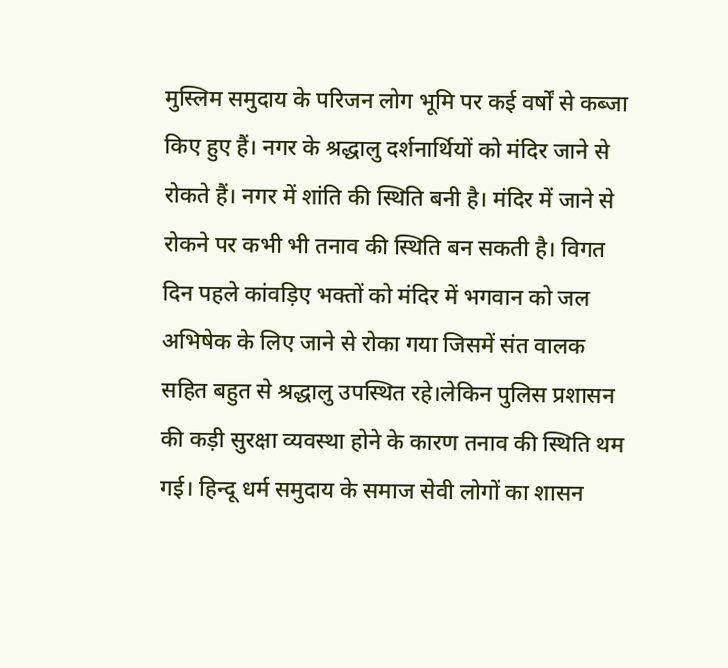मुस्लिम समुदाय के परिजन लोग भूमि पर कई वर्षों से कब्जा किए हुए हैं। नगर के श्रद्धालु दर्शनार्थियों को मंदिर जाने से रोकते हैं। नगर में शांति की स्थिति बनी है। मंदिर में जाने से रोकने पर कभी भी तनाव की स्थिति बन सकती है। विगत दिन पहले कांवड़िए भक्तों को मंदिर में भगवान को जल अभिषेक के लिए जाने से रोका गया जिसमें संत वालक सहित बहुत से श्रद्धालु उपस्थित रहे।लेकिन पुलिस प्रशासन की कड़ी सुरक्षा व्यवस्था होने के कारण तनाव की स्थिति थम गई। हिन्दू धर्म समुदाय के समाज सेवी लोगों का शासन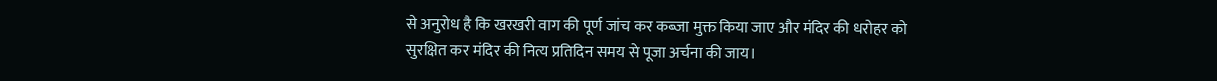से अनुरोध है कि खरखरी वाग की पूर्ण जांच कर कब्जा मुक्त किया जाए और मंदिर की धरोहर को सुरक्षित कर मंदिर की नित्य प्रतिदिन समय से पूजा अर्चना की जाय।